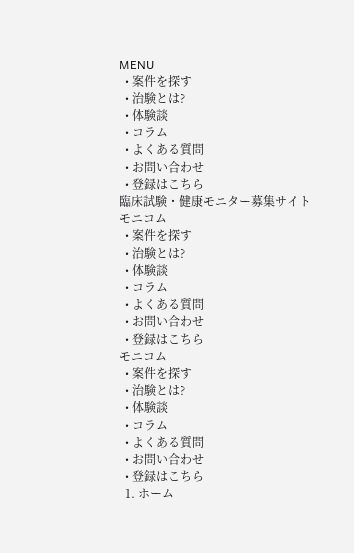MENU
  • 案件を探す
  • 治験とは?
  • 体験談
  • コラム
  • よくある質問
  • お問い合わせ
  • 登録はこちら
臨床試験・健康モニター募集サイト
モニコム
  • 案件を探す
  • 治験とは?
  • 体験談
  • コラム
  • よくある質問
  • お問い合わせ
  • 登録はこちら
モニコム
  • 案件を探す
  • 治験とは?
  • 体験談
  • コラム
  • よくある質問
  • お問い合わせ
  • 登録はこちら
  1. ホーム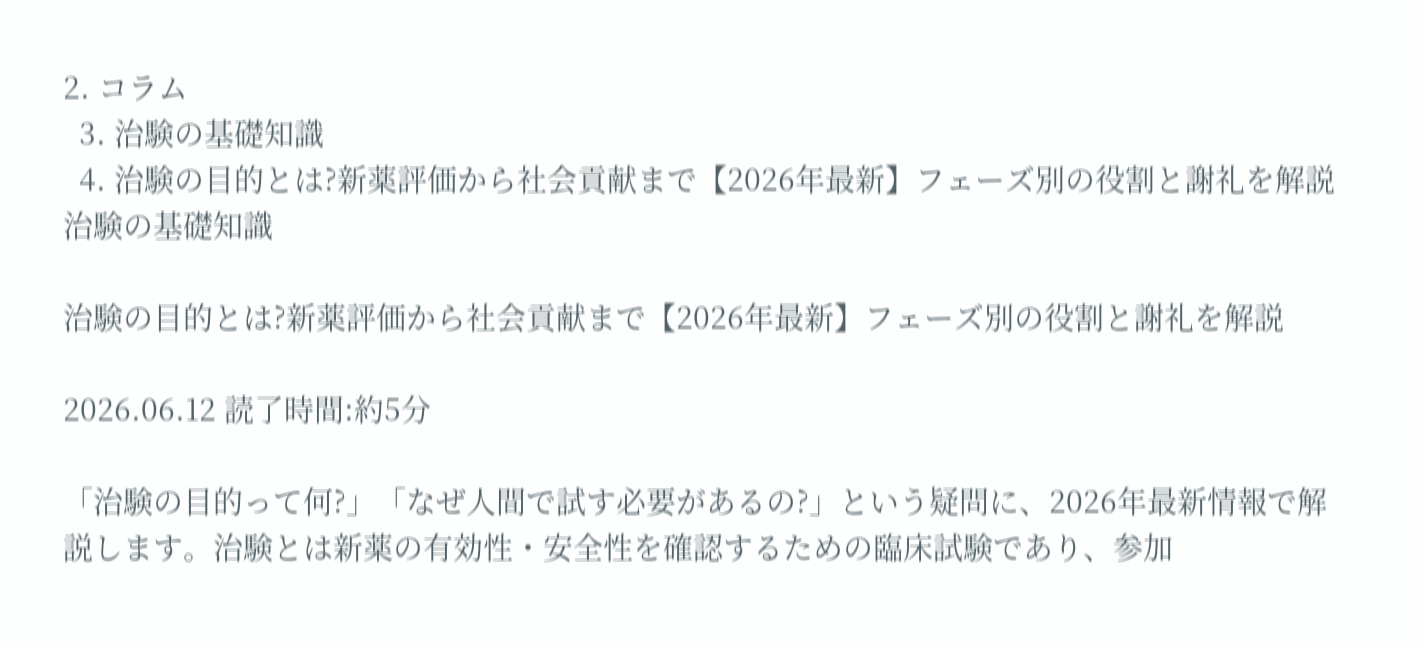2. コラム
  3. 治験の基礎知識
  4. 治験の目的とは?新薬評価から社会貢献まで【2026年最新】フェーズ別の役割と謝礼を解説
治験の基礎知識

治験の目的とは?新薬評価から社会貢献まで【2026年最新】フェーズ別の役割と謝礼を解説

2026.06.12 読了時間:約5分

「治験の目的って何?」「なぜ人間で試す必要があるの?」という疑問に、2026年最新情報で解説します。治験とは新薬の有効性・安全性を確認するための臨床試験であり、参加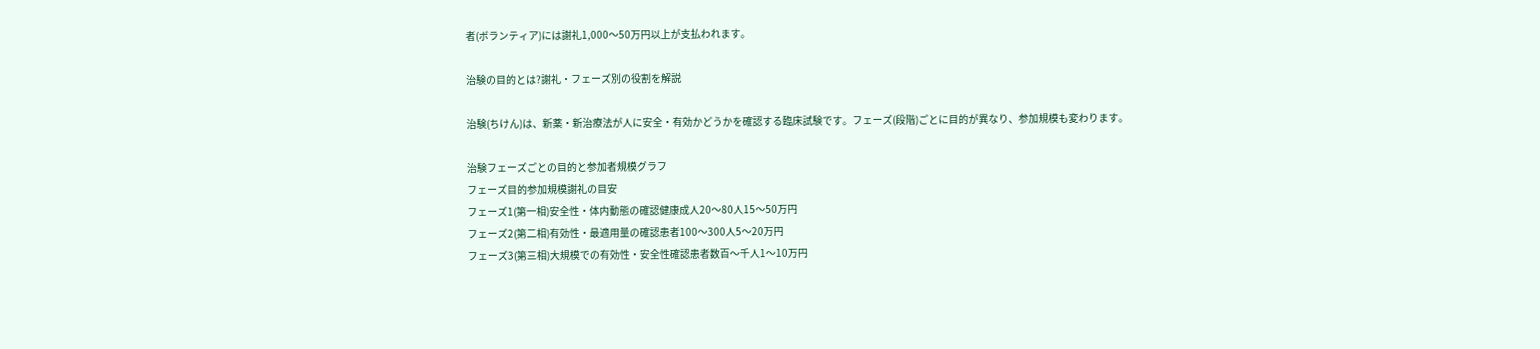者(ボランティア)には謝礼1,000〜50万円以上が支払われます。

治験の目的とは?謝礼・フェーズ別の役割を解説

治験(ちけん)は、新薬・新治療法が人に安全・有効かどうかを確認する臨床試験です。フェーズ(段階)ごとに目的が異なり、参加規模も変わります。

治験フェーズごとの目的と参加者規模グラフ
フェーズ目的参加規模謝礼の目安
フェーズ1(第一相)安全性・体内動態の確認健康成人20〜80人15〜50万円
フェーズ2(第二相)有効性・最適用量の確認患者100〜300人5〜20万円
フェーズ3(第三相)大規模での有効性・安全性確認患者数百〜千人1〜10万円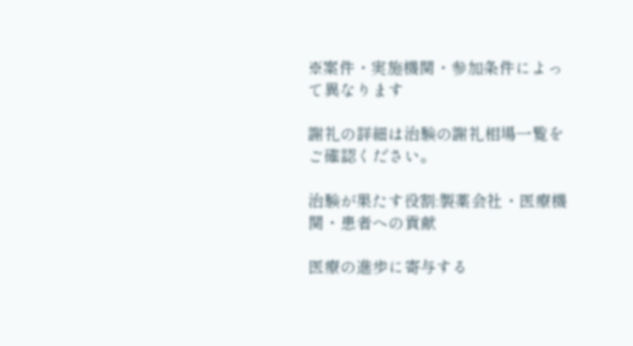※案件・実施機関・参加条件によって異なります

謝礼の詳細は治験の謝礼相場一覧をご確認ください。

治験が果たす役割:製薬会社・医療機関・患者への貢献

医療の進歩に寄与する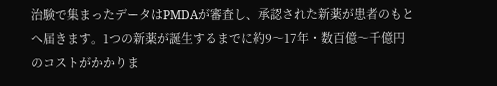治験で集まったデータはPMDAが審査し、承認された新薬が患者のもとへ届きます。1つの新薬が誕生するまでに約9〜17年・数百億〜千億円のコストがかかりま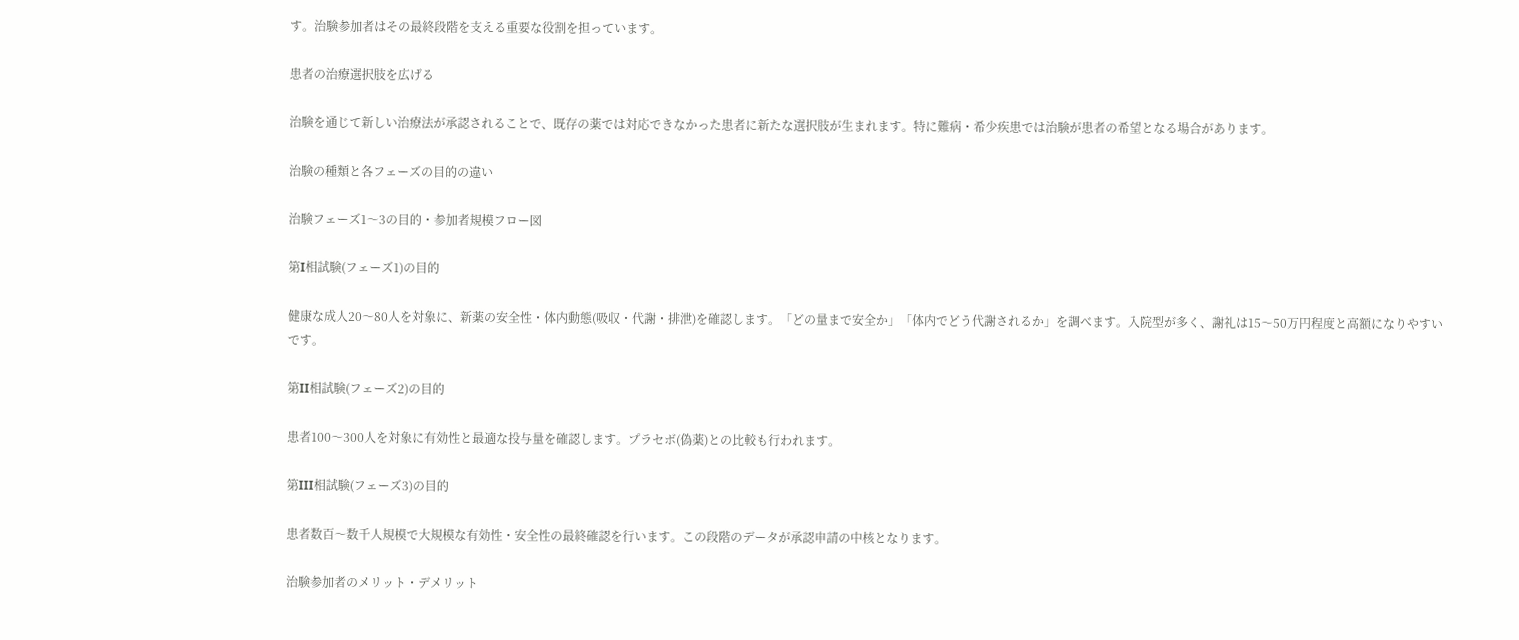す。治験参加者はその最終段階を支える重要な役割を担っています。

患者の治療選択肢を広げる

治験を通じて新しい治療法が承認されることで、既存の薬では対応できなかった患者に新たな選択肢が生まれます。特に難病・希少疾患では治験が患者の希望となる場合があります。

治験の種類と各フェーズの目的の違い

治験フェーズ1〜3の目的・参加者規模フロー図

第I相試験(フェーズ1)の目的

健康な成人20〜80人を対象に、新薬の安全性・体内動態(吸収・代謝・排泄)を確認します。「どの量まで安全か」「体内でどう代謝されるか」を調べます。入院型が多く、謝礼は15〜50万円程度と高額になりやすいです。

第II相試験(フェーズ2)の目的

患者100〜300人を対象に有効性と最適な投与量を確認します。プラセボ(偽薬)との比較も行われます。

第III相試験(フェーズ3)の目的

患者数百〜数千人規模で大規模な有効性・安全性の最終確認を行います。この段階のデータが承認申請の中核となります。

治験参加者のメリット・デメリット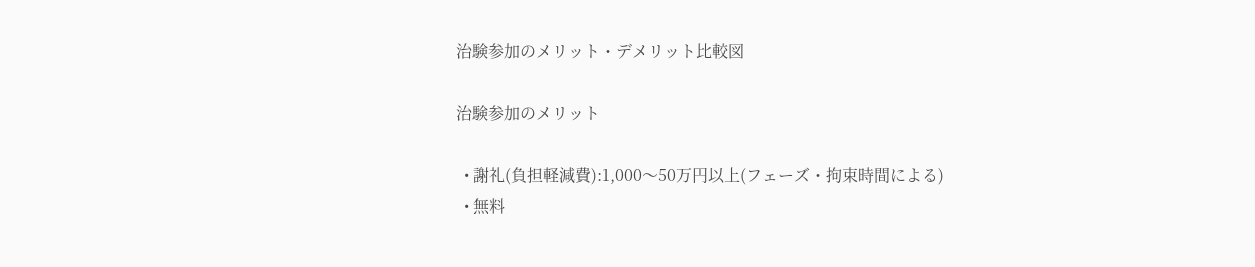治験参加のメリット・デメリット比較図

治験参加のメリット

  • 謝礼(負担軽減費):1,000〜50万円以上(フェーズ・拘束時間による)
  • 無料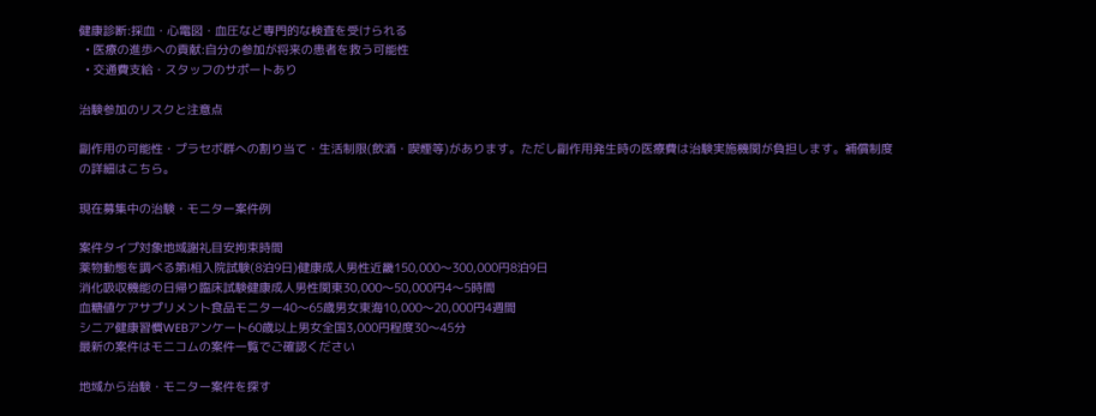健康診断:採血・心電図・血圧など専門的な検査を受けられる
  • 医療の進歩への貢献:自分の参加が将来の患者を救う可能性
  • 交通費支給・スタッフのサポートあり

治験参加のリスクと注意点

副作用の可能性・プラセボ群への割り当て・生活制限(飲酒・喫煙等)があります。ただし副作用発生時の医療費は治験実施機関が負担します。補償制度の詳細はこちら。

現在募集中の治験・モニター案件例

案件タイプ対象地域謝礼目安拘束時間
薬物動態を調べる第I相入院試験(8泊9日)健康成人男性近畿150,000〜300,000円8泊9日
消化吸収機能の日帰り臨床試験健康成人男性関東30,000〜50,000円4〜5時間
血糖値ケアサプリメント食品モニター40〜65歳男女東海10,000〜20,000円4週間
シニア健康習慣WEBアンケート60歳以上男女全国3,000円程度30〜45分
最新の案件はモニコムの案件一覧でご確認ください

地域から治験・モニター案件を探す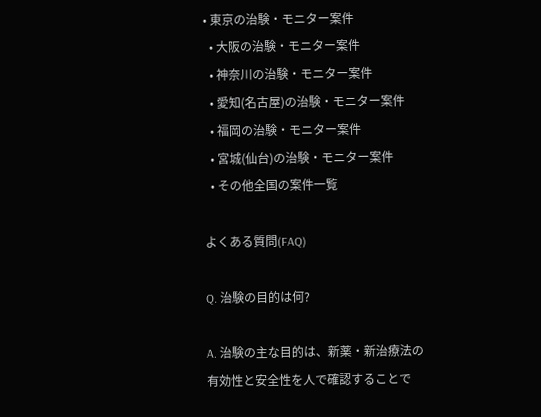• 東京の治験・モニター案件
  • 大阪の治験・モニター案件
  • 神奈川の治験・モニター案件
  • 愛知(名古屋)の治験・モニター案件
  • 福岡の治験・モニター案件
  • 宮城(仙台)の治験・モニター案件
  • その他全国の案件一覧

よくある質問(FAQ)

Q. 治験の目的は何?

A. 治験の主な目的は、新薬・新治療法の有効性と安全性を人で確認することで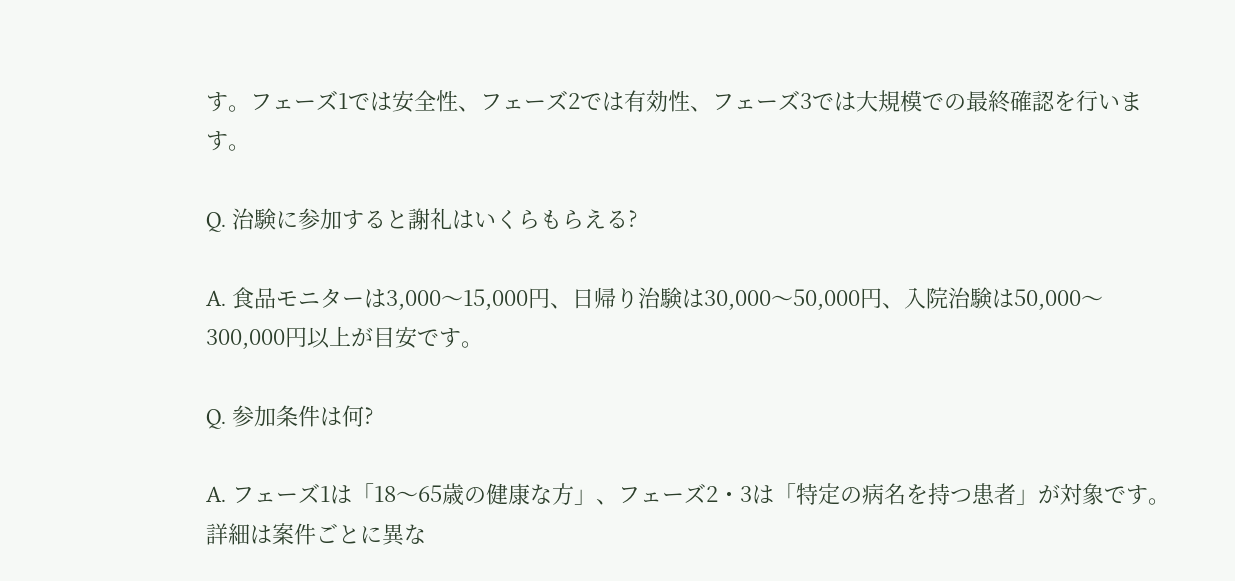す。フェーズ1では安全性、フェーズ2では有効性、フェーズ3では大規模での最終確認を行います。

Q. 治験に参加すると謝礼はいくらもらえる?

A. 食品モニターは3,000〜15,000円、日帰り治験は30,000〜50,000円、入院治験は50,000〜300,000円以上が目安です。

Q. 参加条件は何?

A. フェーズ1は「18〜65歳の健康な方」、フェーズ2・3は「特定の病名を持つ患者」が対象です。詳細は案件ごとに異な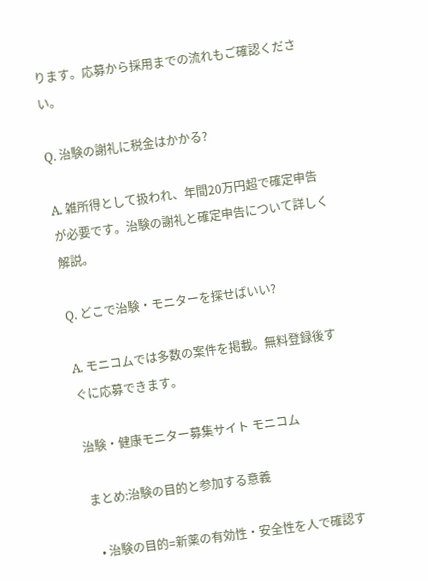ります。応募から採用までの流れもご確認ください。

Q. 治験の謝礼に税金はかかる?

A. 雑所得として扱われ、年間20万円超で確定申告が必要です。治験の謝礼と確定申告について詳しく解説。

Q. どこで治験・モニターを探せばいい?

A. モニコムでは多数の案件を掲載。無料登録後すぐに応募できます。

治験・健康モニター募集サイト モニコム

まとめ:治験の目的と参加する意義

  • 治験の目的=新薬の有効性・安全性を人で確認す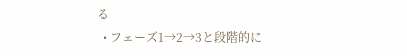る
  • フェーズ1→2→3と段階的に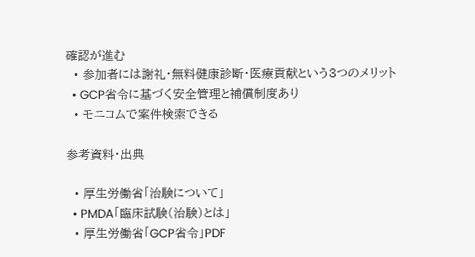確認が進む
  • 参加者には謝礼・無料健康診断・医療貢献という3つのメリット
  • GCP省令に基づく安全管理と補償制度あり
  • モニコムで案件検索できる

参考資料・出典

  • 厚生労働省「治験について」
  • PMDA「臨床試験(治験)とは」
  • 厚生労働省「GCP省令」PDF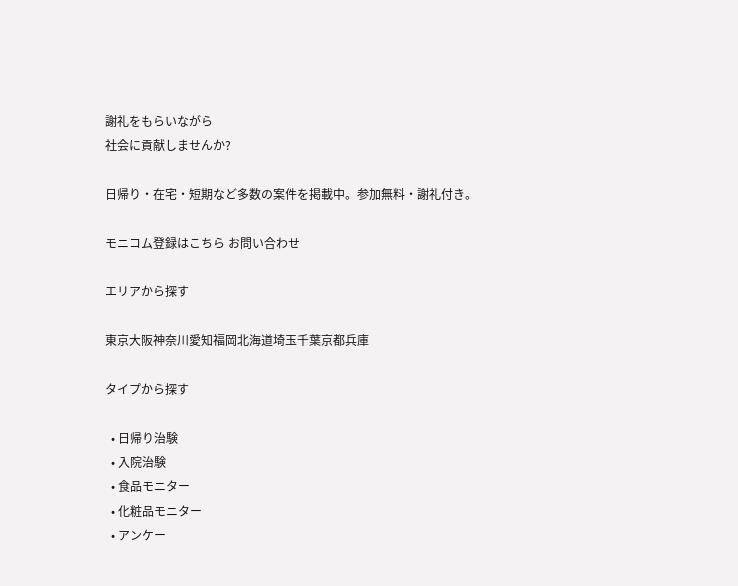謝礼をもらいながら
社会に貢献しませんか?

日帰り・在宅・短期など多数の案件を掲載中。参加無料・謝礼付き。

モニコム登録はこちら お問い合わせ

エリアから探す

東京大阪神奈川愛知福岡北海道埼玉千葉京都兵庫

タイプから探す

  • 日帰り治験
  • 入院治験
  • 食品モニター
  • 化粧品モニター
  • アンケー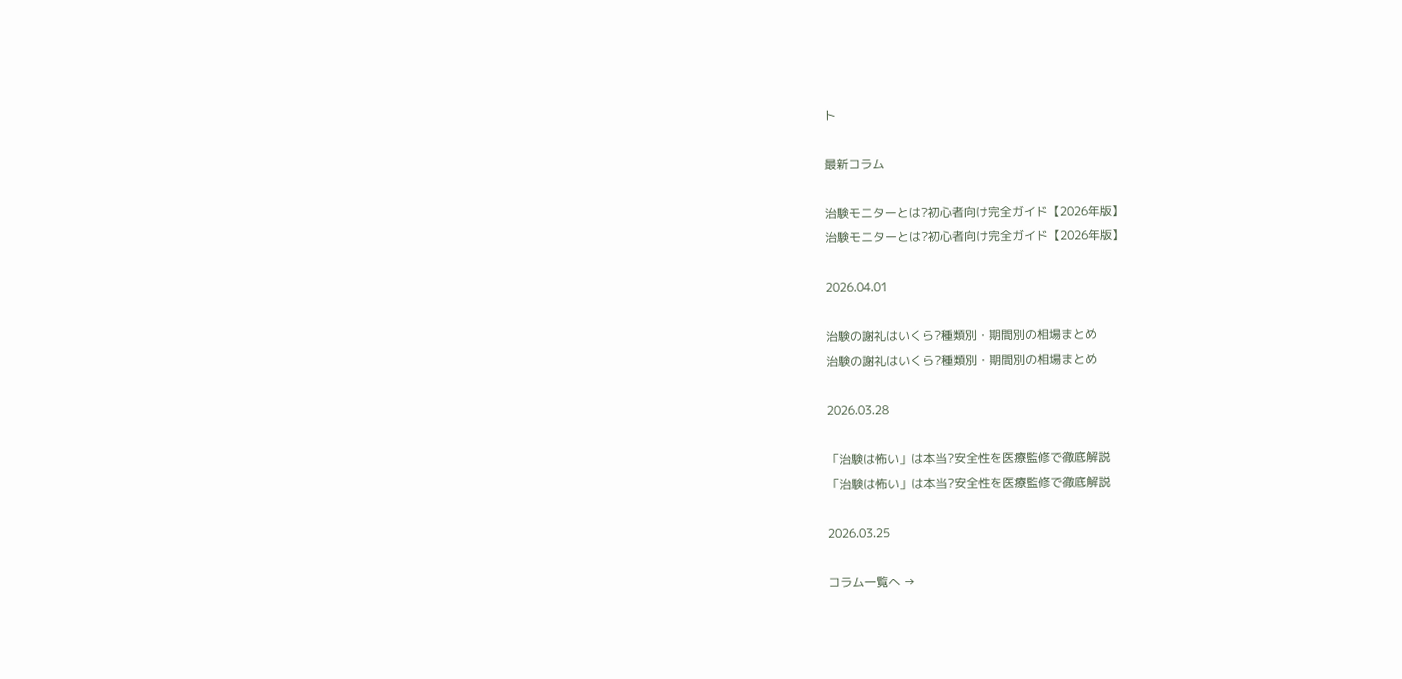ト

最新コラム

治験モニターとは?初心者向け完全ガイド【2026年版】
治験モニターとは?初心者向け完全ガイド【2026年版】

2026.04.01

治験の謝礼はいくら?種類別・期間別の相場まとめ
治験の謝礼はいくら?種類別・期間別の相場まとめ

2026.03.28

「治験は怖い」は本当?安全性を医療監修で徹底解説
「治験は怖い」は本当?安全性を医療監修で徹底解説

2026.03.25

コラム一覧へ →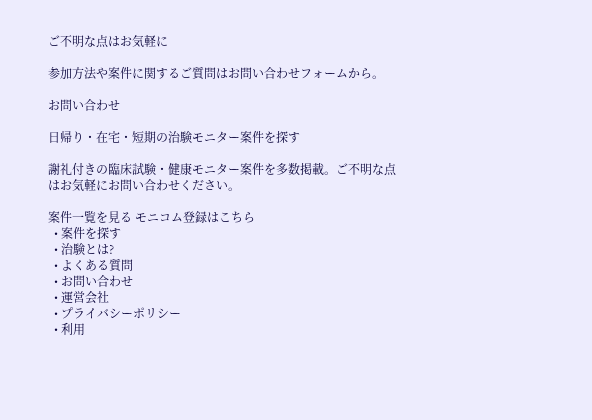ご不明な点はお気軽に

参加方法や案件に関するご質問はお問い合わせフォームから。

お問い合わせ

日帰り・在宅・短期の治験モニター案件を探す

謝礼付きの臨床試験・健康モニター案件を多数掲載。ご不明な点はお気軽にお問い合わせください。

案件一覧を見る モニコム登録はこちら
  • 案件を探す
  • 治験とは?
  • よくある質問
  • お問い合わせ
  • 運営会社
  • プライバシーポリシー
  • 利用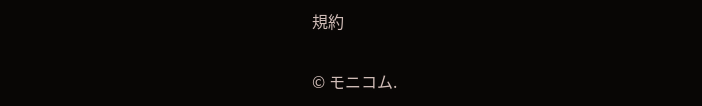規約

© モニコム.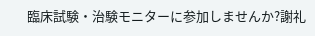臨床試験・治験モニターに参加しませんか?謝礼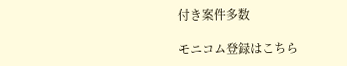付き案件多数

モニコム登録はこちら